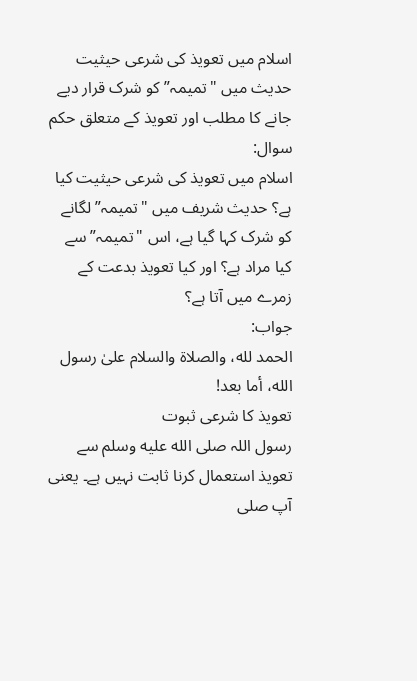اسلام میں تعویذ کی شرعی حیثیت
حدیث میں "تمیمہ” کو شرک قرار دیے جانے کا مطلب اور تعویذ کے متعلق حکم
سوال:
اسلام میں تعویذ کی شرعی حیثیت کیا ہے؟ حدیث شریف میں "تمیمہ” لگانے کو شرک کہا گیا ہے، اس "تمیمہ” سے کیا مراد ہے؟ اور کیا تعویذ بدعت کے زمرے میں آتا ہے؟
جواب:
الحمد لله، والصلاة والسلام علىٰ رسول الله، أما بعد!
تعویذ کا شرعی ثبوت
رسول اللہ صلى الله عليه وسلم سے تعویذ استعمال کرنا ثابت نہیں ہے۔ یعنی آپ صلى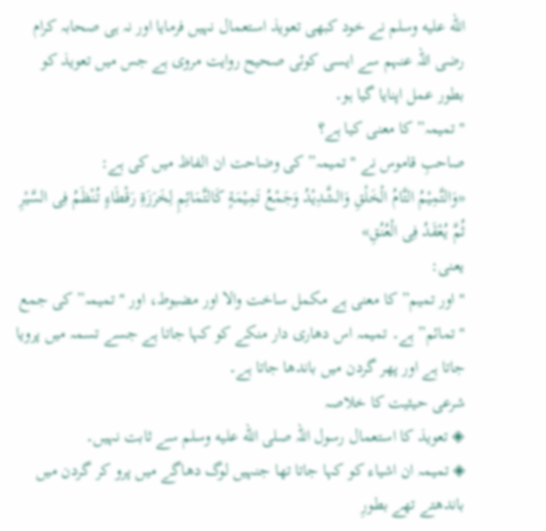الله عليه وسلم نے خود کبھی تعویذ استعمال نہیں فرمایا اور نہ ہی صحابہ کرام رضی اللہ عنہم سے ایسی کوئی صحیح روایت مروی ہے جس میں تعویذ کو بطور عمل اپنایا گیا ہو۔
"تمیمہ” کا معنی کیا ہے؟
صاحبِ قاموس نے "تمیمہ” کی وضاحت ان الفاظ میں کی ہے:
«وَالتَّمِيْمُ التَّامُ الْخَلْقِ وَالشَّدِيْدُ وَجَمْعُ تَمِيْمَةٍ کَالتَّمَائِمِ لِخَرَزَةِ رَقْطَاءٍ تُنْظَمُ فِی السَّيْرِ ثُمَّ يُعْقَدُ فِی الْعُنُقِ»
یعنی:
"اور تمیم” کا معنی ہے مکمل ساخت والا اور مضبوط، اور "تمیمہ” کی جمع "تمائم” ہے۔ تمیمہ اس دھاری دار منکے کو کہا جاتا ہے جسے تسمہ میں پرویا جاتا ہے اور پھر گردن میں باندھا جاتا ہے۔
شرعی حیثیت کا خلاصہ
◈ تعویذ کا استعمال رسول اللہ صلى الله عليه وسلم سے ثابت نہیں۔
◈ تمیمہ ان اشیاء کو کہا جاتا تھا جنہیں لوگ دھاگے میں پرو کر گردن میں باندھتے تھے بطورِ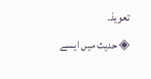تعویذ۔
◈ حدیث میں ایسے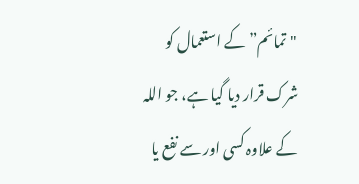"تمائم” کے استعمال کو شرک قرار دیا گیا ہے، جو اللہ کے علاوہ کسی اور سے نفع یا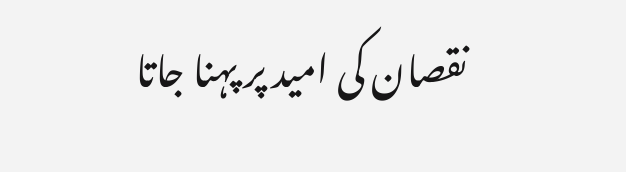نقصان کی امید پر پہنا جاتا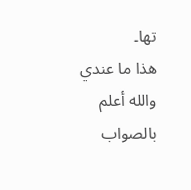تھا۔
ھذا ما عندي والله أعلم بالصواب